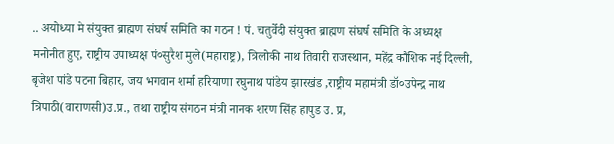.. अयोध्या मे संयुक्त ब्राह्मण संघर्ष समिति का गठन ! पं. चतुर्वेदी संयुक्त ब्राह्मण संघर्ष समिति के अध्यक्ष
मनोनीत हुए, राष्ट्रीय उपाध्यक्ष पं०सुरैश मुले(महाराष्ट्र), त्रिलोकी नाथ तिवारी राजस्थान, महेंद्र कौशिक नई दिल्ली, बृजेश पांडे पटना बिहार, जय भगवान शर्मा हरियाणा रघुनाथ पांडेय झारखंड ,राष्ट्रीय महामंत्री डॉ०उपेन्द्र नाथ त्रिपाठी(वाराणसी)उ.प्र., तथा राष्ट्रीय संगठन मंत्री नानक शरण सिंह हापुड उ. प्र,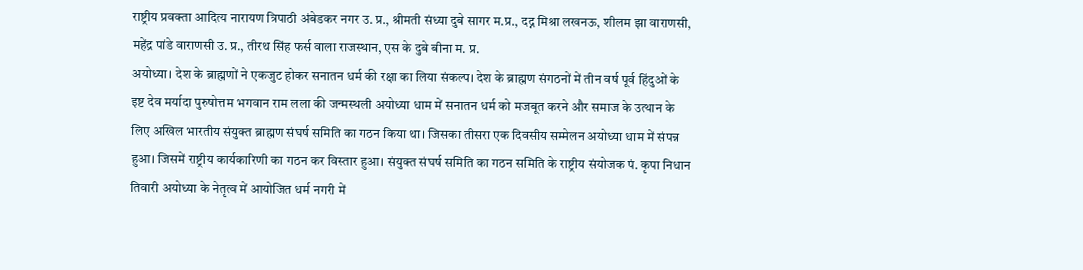राष्ट्रीय प्रवक्ता आदित्य नारायण त्रिपाठी अंबेडकर नगर उ. प्र., श्रीमती संध्या दुबे सागर म.प्र., दद्न मिश्रा लखनऊ, शीलम झा वाराणसी, महेंद्र पांडे वाराणसी उ. प्र., तीरथ सिंह फर्स वाला राजस्थान, एस के दुबे बीना म. प्र.
अयोध्या। देश के ब्राह्मणों ने एकजुट होकर सनातन धर्म की रक्षा का लिया संकल्प। देश के ब्राह्मण संगठनों में तीन वर्ष पूर्व हिंदुओं के इष्ट देव मर्यादा पुरुषोत्तम भगवान राम लला की जन्मस्थली अयोध्या धाम में सनातन धर्म को मजबूत करने और समाज के उत्थान के लिए अखिल भारतीय संयुक्त ब्राह्मण संघर्ष समिति का गठन किया था। जिसका तीसरा एक दिवसीय सम्मेलन अयोध्या धाम में संपन्न हुआ। जिसमें राष्ट्रीय कार्यकारिणी का गठन कर विस्तार हुआ। संयुक्त संघर्ष समिति का गठन समिति के राष्ट्रीय संयोजक पं. कृपा निधान तिवारी अयोध्या के नेतृत्व में आयोजित धर्म नगरी में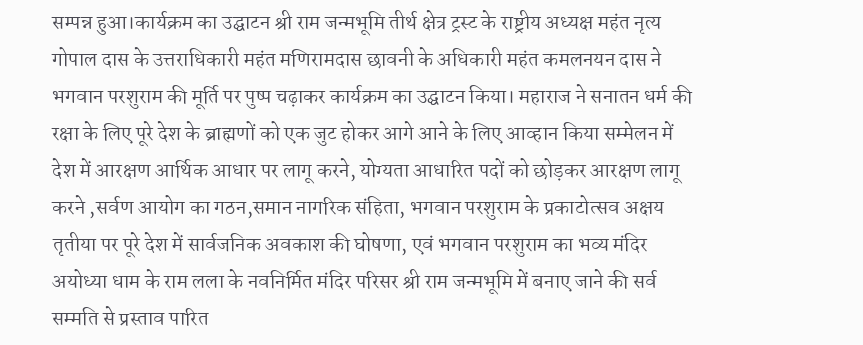सम्पन्न हुआ।कार्यक्रम का उद्घाटन श्री राम जन्मभूमि तीर्थ क्षेत्र ट्रस्ट के राष्ट्रीय अध्यक्ष महंत नृत्य गोपाल दास के उत्तराधिकारी महंत मणिरामदास छावनी के अधिकारी महंत कमलनयन दास ने भगवान परशुराम की मूर्ति पर पुष्प चढ़ाकर कार्यक्रम का उद्घाटन किया। महाराज ने सनातन धर्म की रक्षा के लिए पूरे देश के ब्राह्मणों को एक जुट होकर आगे आने के लिए आव्हान किया सम्मेलन में देश में आरक्षण आर्थिक आधार पर लागू करने, योग्यता आधारित पदों को छोड़कर आरक्षण लागू करने ,सर्वण आयोग का गठन,समान नागरिक संहिता, भगवान परशुराम के प्रकाटोत्सव अक्षय तृतीया पर पूरे देश में सार्वजनिक अवकाश की घोषणा, एवं भगवान परशुराम का भव्य मंदिर अयोध्या धाम के राम लला के नवनिर्मित मंदिर परिसर श्री राम जन्मभूमि में बनाए जाने की सर्व सम्मति से प्रस्ताव पारित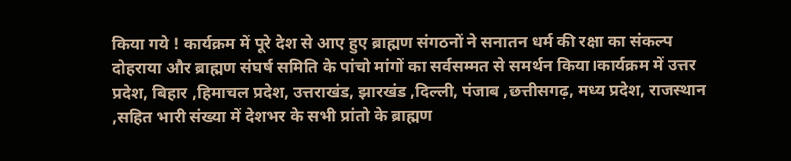किया गये ! कार्यक्रम में पूरे देश से आए हुए ब्राह्मण संगठनों ने सनातन धर्म की रक्षा का संकल्प दोहराया और ब्राह्मण संघर्ष समिति के पांचो मांगों का सर्वसम्मत से समर्थन किया।कार्यक्रम में उत्तर प्रदेश, बिहार ,हिमाचल प्रदेश, उत्तराखंड, झारखंड ,दिल्ली, पंजाब ,छत्तीसगढ़, मध्य प्रदेश, राजस्थान ,सहित भारी संख्या में देशभर के सभी प्रांतो के ब्राह्मण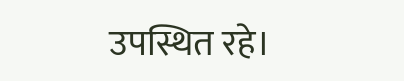उपस्थित रहे।